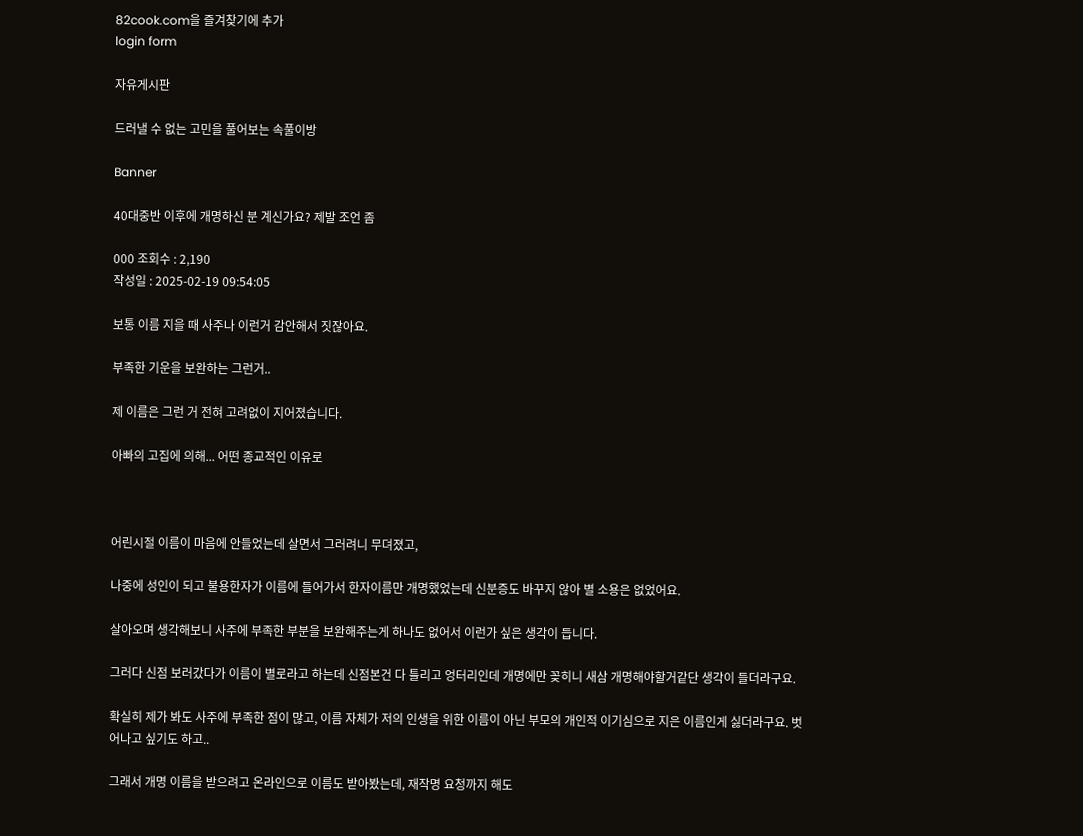82cook.com을 즐겨찾기에 추가
login form

자유게시판

드러낼 수 없는 고민을 풀어보는 속풀이방

Banner

40대중반 이후에 개명하신 분 계신가요? 제발 조언 좀

000 조회수 : 2,190
작성일 : 2025-02-19 09:54:05

보통 이름 지을 때 사주나 이런거 감안해서 짓잖아요.

부족한 기운을 보완하는 그런거..

제 이름은 그런 거 전혀 고려없이 지어졌습니다.

아빠의 고집에 의해... 어떤 종교적인 이유로



어린시절 이름이 마음에 안들었는데 살면서 그러려니 무뎌졌고,

나중에 성인이 되고 불용한자가 이름에 들어가서 한자이름만 개명했었는데 신분증도 바꾸지 않아 별 소용은 없었어요.

살아오며 생각해보니 사주에 부족한 부분을 보완해주는게 하나도 없어서 이런가 싶은 생각이 듭니다.

그러다 신점 보러갔다가 이름이 별로라고 하는데 신점본건 다 틀리고 엉터리인데 개명에만 꽂히니 새삼 개명해야할거같단 생각이 들더라구요.

확실히 제가 봐도 사주에 부족한 점이 많고, 이름 자체가 저의 인생을 위한 이름이 아닌 부모의 개인적 이기심으로 지은 이름인게 싫더라구요. 벗어나고 싶기도 하고..

그래서 개명 이름을 받으려고 온라인으로 이름도 받아봤는데, 재작명 요청까지 해도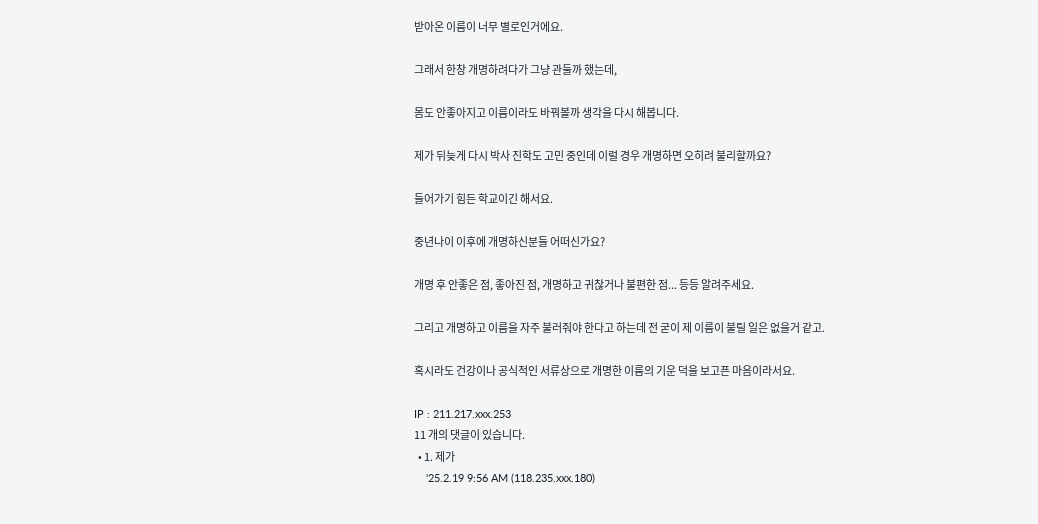받아온 이름이 너무 별로인거에요.

그래서 한창 개명하려다가 그냥 관둘까 했는데,

몸도 안좋아지고 이름이라도 바꿔볼까 생각을 다시 해봅니다.

제가 뒤늦게 다시 박사 진학도 고민 중인데 이럴 경우 개명하면 오히려 불리할까요?

들어가기 힘든 학교이긴 해서요.

중년나이 이후에 개명하신분들 어떠신가요?

개명 후 안좋은 점, 좋아진 점, 개명하고 귀찮거나 불편한 점... 등등 알려주세요.

그리고 개명하고 이름을 자주 불러줘야 한다고 하는데 전 굳이 제 이름이 불릴 일은 없을거 같고.

혹시라도 건강이나 공식적인 서류상으로 개명한 이름의 기운 덕을 보고픈 마음이라서요.

IP : 211.217.xxx.253
11 개의 댓글이 있습니다.
  • 1. 제가
    '25.2.19 9:56 AM (118.235.xxx.180)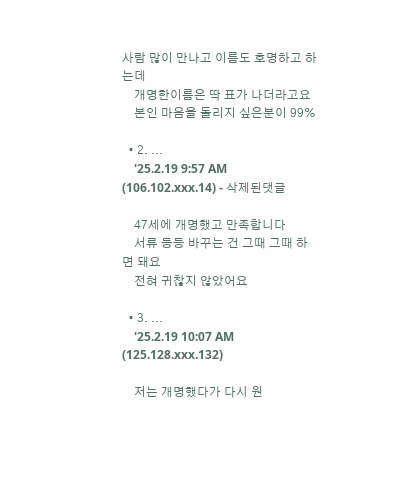사람 많이 만나고 이름도 호명하고 하는데
    개명한이름은 딱 표가 나더라고요
    본인 마음을 돌리지 싶은분이 99%

  • 2. ...
    '25.2.19 9:57 AM (106.102.xxx.14) - 삭제된댓글

    47세에 개명했고 만족합니다
    서류 등등 바꾸는 건 그때 그때 하면 돼요
    전혀 귀찮지 않았어요

  • 3. ...
    '25.2.19 10:07 AM (125.128.xxx.132)

    저는 개명했다가 다시 원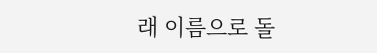래 이름으로 돌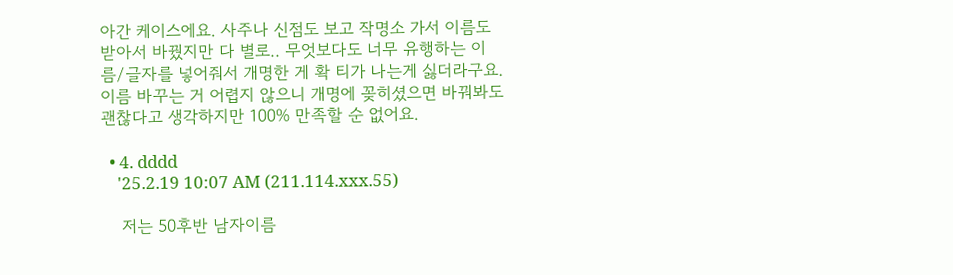아간 케이스에요. 사주나 신점도 보고 작명소 가서 이름도 받아서 바꿨지만 다 별로.. 무엇보다도 너무 유행하는 이름/글자를 넣어줘서 개명한 게 확 티가 나는게 싫더라구요. 이름 바꾸는 거 어렵지 않으니 개명에 꽂히셨으면 바꿔봐도 괜찮다고 생각하지만 100% 만족할 순 없어요.

  • 4. dddd
    '25.2.19 10:07 AM (211.114.xxx.55)

    저는 50후반 남자이름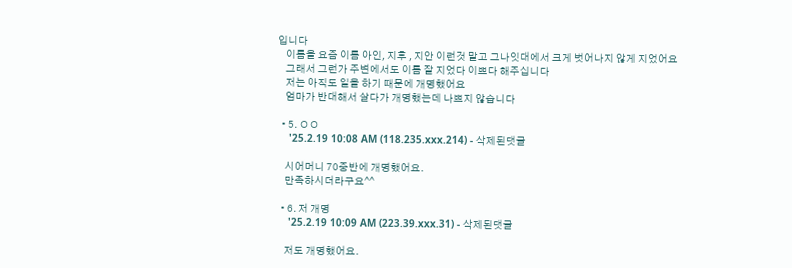입니다
    이름을 요즘 이름 아인, 지후 , 지안 이런것 말고 그나잇대에서 크게 벗어나지 않게 지었어요
    그래서 그런가 주변에서도 이름 잘 지었다 이쁘다 해주십니다
    저는 아직도 일을 하기 때문에 개명했어요
    엄마가 반대해서 살다가 개명했는데 나쁘지 않습니다

  • 5. ㅇㅇ
    '25.2.19 10:08 AM (118.235.xxx.214) - 삭제된댓글

    시어머니 70중반에 개명했어요.
    만족하시더라구요^^

  • 6. 저 개명
    '25.2.19 10:09 AM (223.39.xxx.31) - 삭제된댓글

    저도 개명했어요.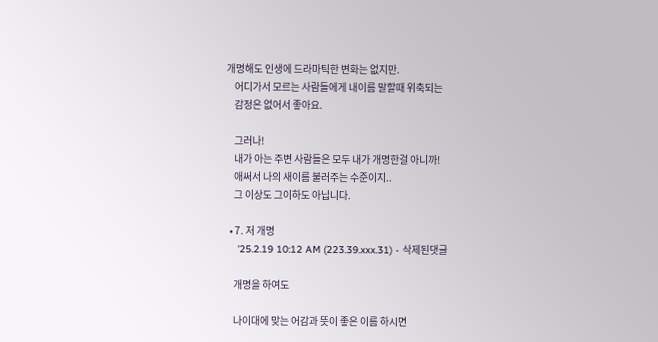개명해도 인생에 드라마틱한 변화는 없지만.
    어디가서 모르는 사람들에게 내이름 말할때 위축되는
    감정은 없어서 좋아요.

    그러나!
    내가 아는 주변 사람들은 모두 내가 개명한걸 아니까!
    애써서 나의 새이름 불러주는 수준이지..
    그 이상도 그이하도 아닙니다.

  • 7. 저 개명
    '25.2.19 10:12 AM (223.39.xxx.31) - 삭제된댓글

    개명을 하여도

    나이대에 맞는 어감과 뜻이 좋은 이름 하시면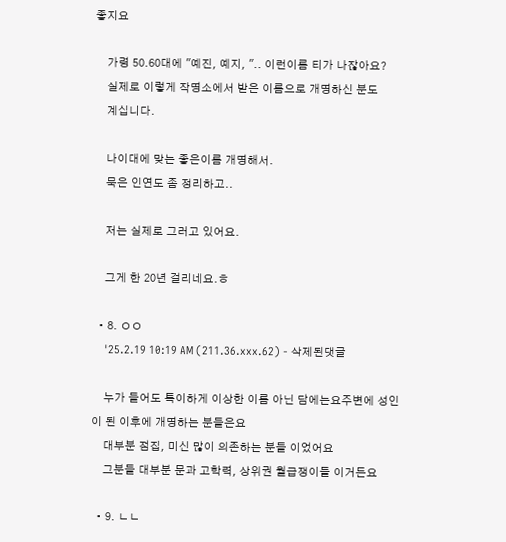좋지요

    가령 50.60대에 "예진, 예지, ".. 이런이름 티가 나잖아요?
    실제로 이렇게 작명소에서 받은 이름으로 개명하신 분도
    계십니다.

    나이대에 맞는 좋은이름 개명해서.
    묵은 인연도 좀 정리하고..

    저는 실제로 그러고 있어요.

    그게 한 20년 걸리네요.ㅎ

  • 8. ㅇㅇ
    '25.2.19 10:19 AM (211.36.xxx.62) - 삭제된댓글

    누가 들어도 특이하게 이상한 이름 아닌 담에는요주변에 성인이 된 이후에 개명하는 분들은요
    대부분 점집, 미신 많이 의존하는 분들 이었어요
    그분들 대부분 문과 고학력, 상위권 월급쟁이들 이거든요

  • 9. ㄴㄴ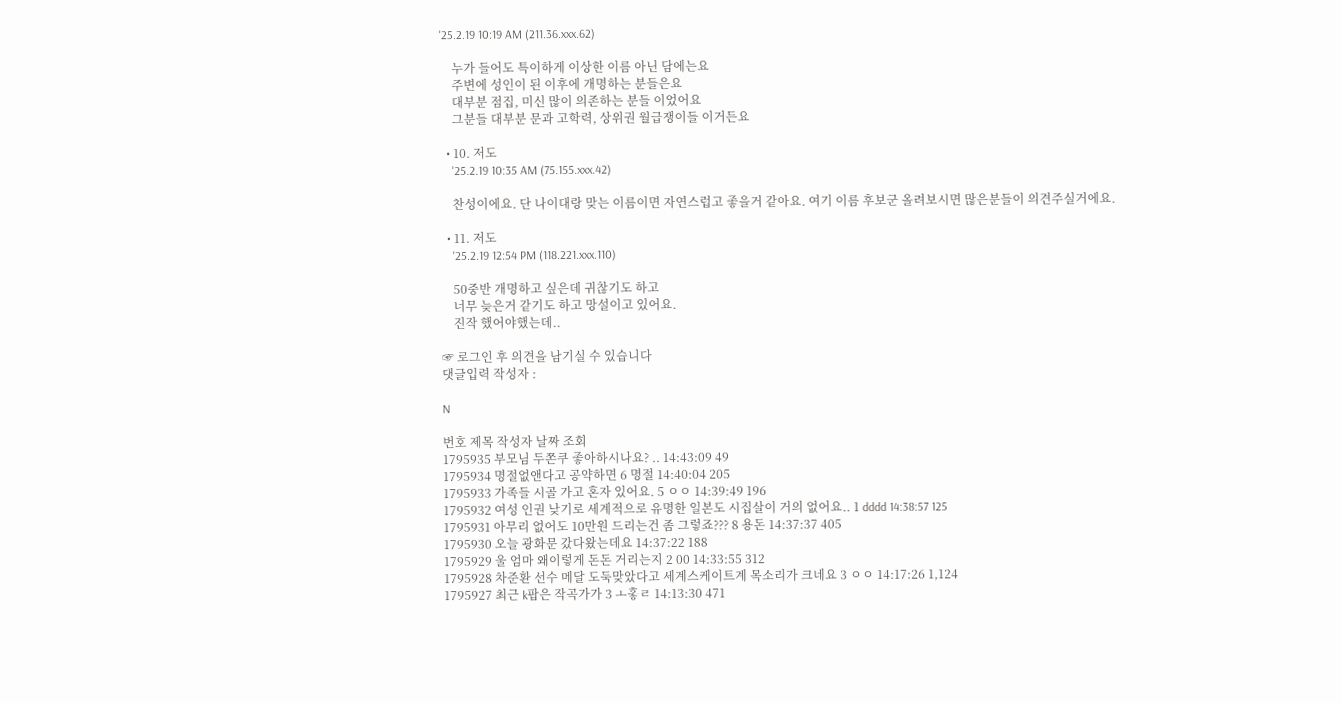'25.2.19 10:19 AM (211.36.xxx.62)

    누가 들어도 특이하게 이상한 이름 아닌 담에는요
    주변에 성인이 된 이후에 개명하는 분들은요
    대부분 점집, 미신 많이 의존하는 분들 이었어요
    그분들 대부분 문과 고학력, 상위권 월급쟁이들 이거든요

  • 10. 저도
    '25.2.19 10:35 AM (75.155.xxx.42)

    찬성이에요. 단 나이대랑 맞는 이름이면 자연스럽고 좋을거 같아요. 여기 이름 후보군 올려보시면 많은분들이 의견주실거에요.

  • 11. 저도
    '25.2.19 12:54 PM (118.221.xxx.110)

    50중반 개명하고 싶은데 귀찮기도 하고
    너무 늦은거 같기도 하고 망설이고 있어요.
    진작 했어야했는데..

☞ 로그인 후 의견을 남기실 수 있습니다
댓글입력 작성자 :

N

번호 제목 작성자 날짜 조회
1795935 부모님 두쫀쿠 좋아하시나요? .. 14:43:09 49
1795934 명절없앤다고 공약하면 6 명절 14:40:04 205
1795933 가족들 시골 가고 혼자 있어요. 5 ㅇㅇ 14:39:49 196
1795932 여성 인권 낮기로 세계적으로 유명한 일본도 시집살이 거의 없어요.. 1 dddd 14:38:57 125
1795931 아무리 없어도 10만원 드리는건 좀 그렇죠??? 8 용돈 14:37:37 405
1795930 오늘 광화문 갔다왔는데요 14:37:22 188
1795929 울 엄마 왜이렇게 돈돈 거리는지 2 00 14:33:55 312
1795928 차준환 선수 메달 도둑맞았다고 세계스케이트계 목소리가 크네요 3 ㅇㅇ 14:17:26 1,124
1795927 최근 k팝은 작곡가가 3 ㅗ홓ㄹ 14:13:30 471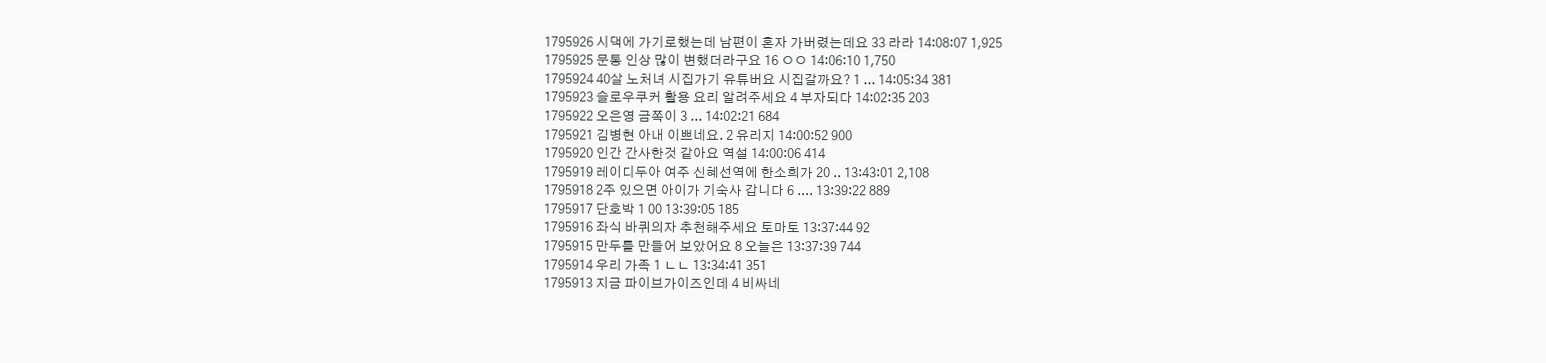1795926 시댁에 가기로했는데 남편이 혼자 가버렸는데요 33 라라 14:08:07 1,925
1795925 문통 인상 많이 변했더라구요 16 ㅇㅇ 14:06:10 1,750
1795924 40살 노처녀 시집가기 유튜버요 시집갈까요? 1 ... 14:05:34 381
1795923 슬로우쿠커 활용 요리 알려주세요 4 부자되다 14:02:35 203
1795922 오은영 금쪽이 3 ... 14:02:21 684
1795921 김병현 아내 이쁘네요. 2 유리지 14:00:52 900
1795920 인간 간사한것 같아요 역설 14:00:06 414
1795919 레이디두아 여주 신혜선역에 한소희가 20 .. 13:43:01 2,108
1795918 2주 있으면 아이가 기숙사 갑니다 6 .... 13:39:22 889
1795917 단호박 1 00 13:39:05 185
1795916 좌식 바퀴의자 추천해주세요 토마토 13:37:44 92
1795915 만두를 만들어 보았어요 8 오늘은 13:37:39 744
1795914 우리 가족 1 ㄴㄴ 13:34:41 351
1795913 지금 파이브가이즈인데 4 비싸네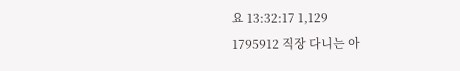요 13:32:17 1,129
1795912 직장 다니는 아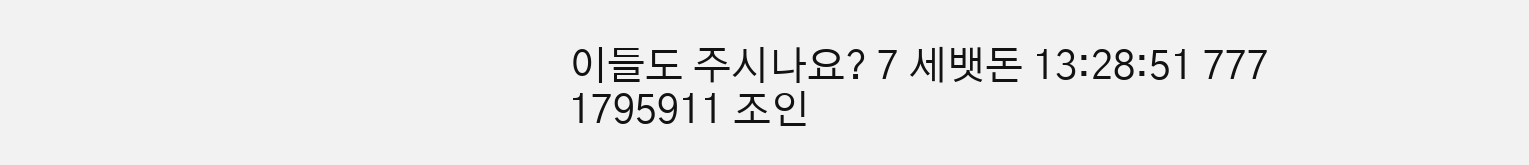이들도 주시나요? 7 세뱃돈 13:28:51 777
1795911 조인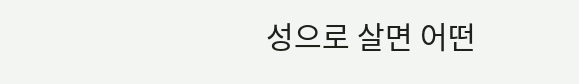성으로 살면 어떤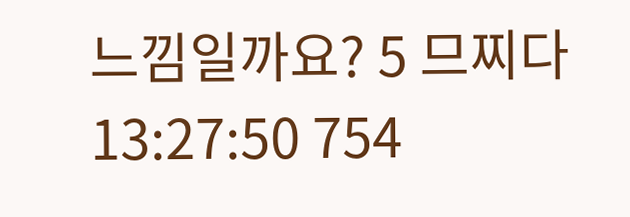느낌일까요? 5 므찌다 13:27:50 754